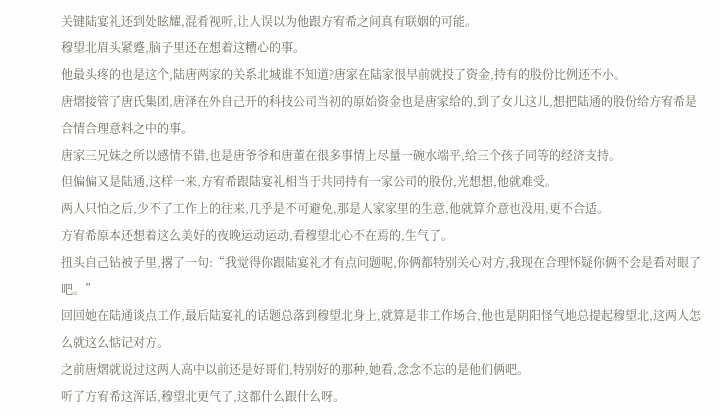关键陆宴礼还到处眩耀,混肴视听,让人误以为他跟方宥希之间真有联姻的可能。
穆望北眉头紧蹙,脑子里还在想着这糟心的事。
他最头疼的也是这个,陆唐两家的关系北城谁不知道?唐家在陆家很早前就投了资金,持有的股份比例还不小。
唐熠接管了唐氏集团,唐泽在外自己开的科技公司当初的原始资金也是唐家给的,到了女儿这儿,想把陆通的股份给方宥希是合情合理意料之中的事。
唐家三兄妹之所以感情不错,也是唐爷爷和唐董在很多事情上尽量一碗水端平,给三个孩子同等的经济支持。
但偏偏又是陆通,这样一来,方宥希跟陆宴礼相当于共同持有一家公司的股份,光想想,他就难受。
两人只怕之后,少不了工作上的往来,几乎是不可避免,那是人家家里的生意,他就算介意也没用,更不合适。
方宥希原本还想着这么美好的夜晚运动运动,看穆望北心不在焉的,生气了。
扭头自己钻被子里,撂了一句:“我觉得你跟陆宴礼才有点问题呢,你俩都特别关心对方,我现在合理怀疑你俩不会是看对眼了吧。”
回回她在陆通谈点工作,最后陆宴礼的话题总落到穆望北身上,就算是非工作场合,他也是阴阳怪气地总提起穆望北,这两人怎么就这么惦记对方。
之前唐熠就说过这两人高中以前还是好哥们,特别好的那种,她看,念念不忘的是他们俩吧。
听了方宥希这浑话,穆望北更气了,这都什么跟什么呀。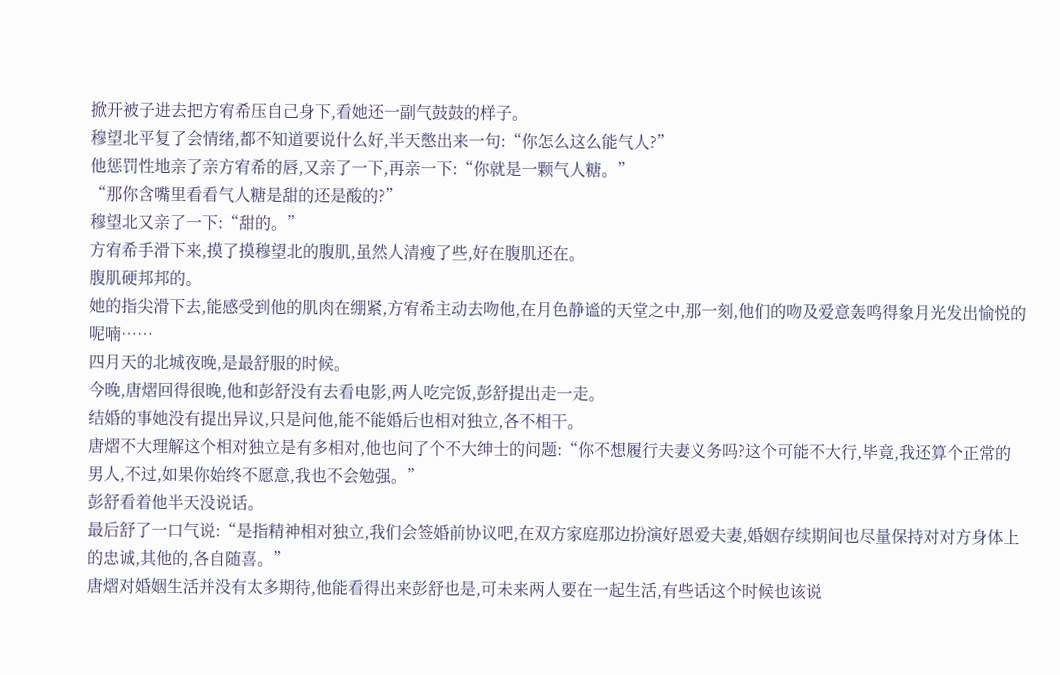掀开被子进去把方宥希压自己身下,看她还一副气鼓鼓的样子。
穆望北平复了会情绪,都不知道要说什么好,半天憋出来一句:“你怎么这么能气人?”
他惩罚性地亲了亲方宥希的唇,又亲了一下,再亲一下:“你就是一颗气人糖。”
“那你含嘴里看看气人糖是甜的还是酸的?”
穆望北又亲了一下:“甜的。”
方宥希手滑下来,摸了摸穆望北的腹肌,虽然人清瘦了些,好在腹肌还在。
腹肌硬邦邦的。
她的指尖滑下去,能感受到他的肌肉在绷紧,方宥希主动去吻他,在月色静谧的天堂之中,那一刻,他们的吻及爱意轰鸣得象月光发出愉悦的呢喃……
四月天的北城夜晚,是最舒服的时候。
今晚,唐熠回得很晚,他和彭舒没有去看电影,两人吃完饭,彭舒提出走一走。
结婚的事她没有提出异议,只是问他,能不能婚后也相对独立,各不相干。
唐熠不大理解这个相对独立是有多相对,他也问了个不大绅士的问题:“你不想履行夫妻义务吗?这个可能不大行,毕竟,我还算个正常的男人,不过,如果你始终不愿意,我也不会勉强。”
彭舒看着他半天没说话。
最后舒了一口气说:“是指精神相对独立,我们会签婚前协议吧,在双方家庭那边扮演好恩爱夫妻,婚姻存续期间也尽量保持对对方身体上的忠诚,其他的,各自随喜。”
唐熠对婚姻生活并没有太多期待,他能看得出来彭舒也是,可未来两人要在一起生活,有些话这个时候也该说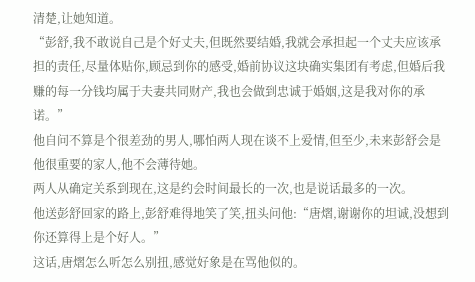清楚,让她知道。
“彭舒,我不敢说自己是个好丈夫,但既然要结婚,我就会承担起一个丈夫应该承担的责任,尽量体贴你,顾忌到你的感受,婚前协议这块确实集团有考虑,但婚后我赚的每一分钱均属于夫妻共同财产,我也会做到忠诚于婚姻,这是我对你的承诺。”
他自问不算是个很差劲的男人,哪怕两人现在谈不上爱情,但至少,未来彭舒会是他很重要的家人,他不会薄待她。
两人从确定关系到现在,这是约会时间最长的一次,也是说话最多的一次。
他送彭舒回家的路上,彭舒难得地笑了笑,扭头问他:“唐熠,谢谢你的坦诚,没想到你还算得上是个好人。”
这话,唐熠怎么听怎么别扭,感觉好象是在骂他似的。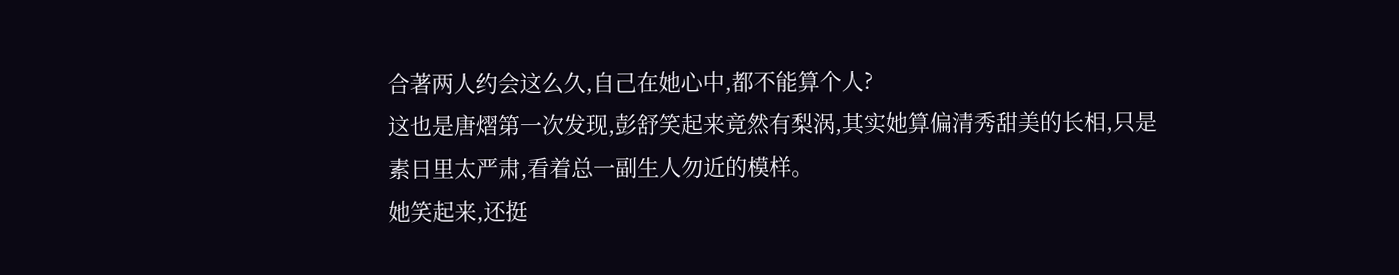合著两人约会这么久,自己在她心中,都不能算个人?
这也是唐熠第一次发现,彭舒笑起来竟然有梨涡,其实她算偏清秀甜美的长相,只是素日里太严肃,看着总一副生人勿近的模样。
她笑起来,还挺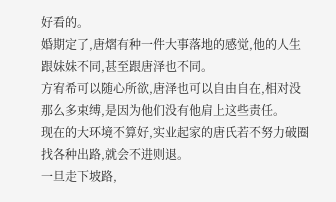好看的。
婚期定了,唐熠有种一件大事落地的感觉,他的人生跟妹妹不同,甚至跟唐泽也不同。
方宥希可以随心所欲,唐泽也可以自由自在,相对没那么多束缚,是因为他们没有他肩上这些责任。
现在的大环境不算好,实业起家的唐氏若不努力破圈找各种出路,就会不进则退。
一旦走下坡路,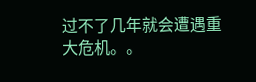过不了几年就会遭遇重大危机。。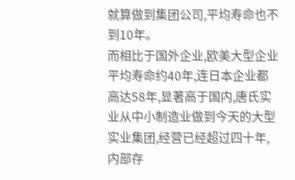就算做到集团公司,平均寿命也不到10年。
而相比于国外企业,欧美大型企业平均寿命约40年,连日本企业都高达58年,显著高于国内,唐氏实业从中小制造业做到今天的大型实业集团,经营已经超过四十年,内部存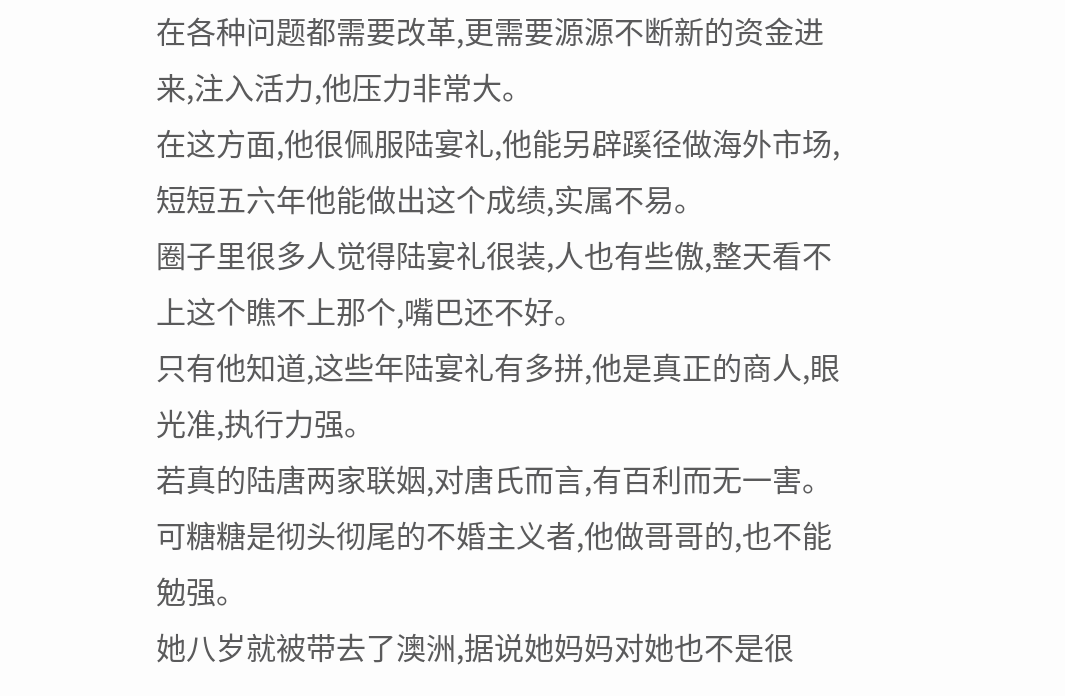在各种问题都需要改革,更需要源源不断新的资金进来,注入活力,他压力非常大。
在这方面,他很佩服陆宴礼,他能另辟蹊径做海外市场,短短五六年他能做出这个成绩,实属不易。
圈子里很多人觉得陆宴礼很装,人也有些傲,整天看不上这个瞧不上那个,嘴巴还不好。
只有他知道,这些年陆宴礼有多拼,他是真正的商人,眼光准,执行力强。
若真的陆唐两家联姻,对唐氏而言,有百利而无一害。
可糖糖是彻头彻尾的不婚主义者,他做哥哥的,也不能勉强。
她八岁就被带去了澳洲,据说她妈妈对她也不是很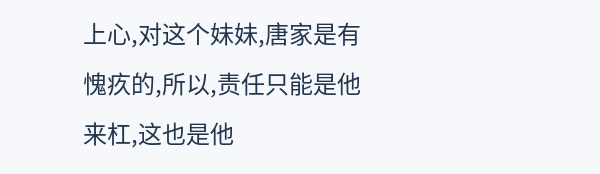上心,对这个妹妹,唐家是有愧疚的,所以,责任只能是他来杠,这也是他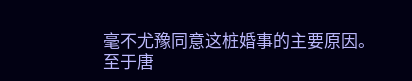毫不尤豫同意这桩婚事的主要原因。
至于唐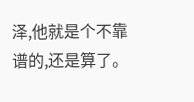泽,他就是个不靠谱的,还是算了。